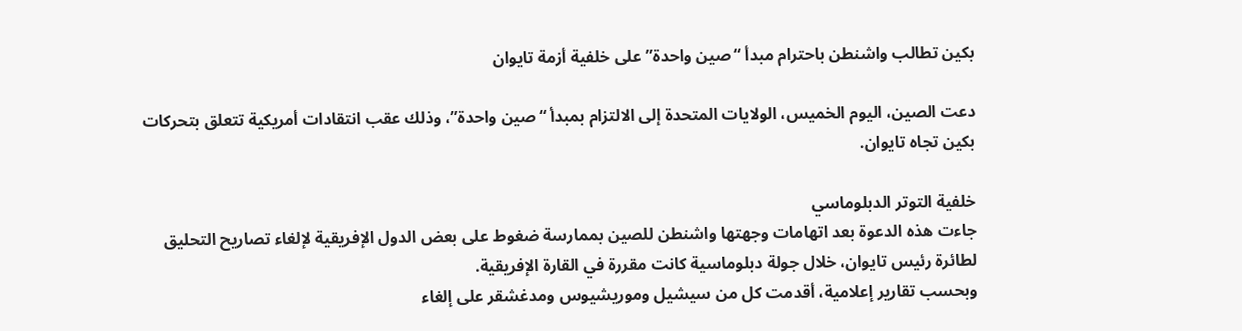بكين تطالب واشنطن باحترام مبدأ “صين واحدة” على خلفية أزمة تايوان

دعت الصين، اليوم الخميس، الولايات المتحدة إلى الالتزام بمبدأ “صين واحدة”، وذلك عقب انتقادات أمريكية تتعلق بتحركات بكين تجاه تايوان.

خلفية التوتر الدبلوماسي
جاءت هذه الدعوة بعد اتهامات وجهتها واشنطن للصين بممارسة ضغوط على بعض الدول الإفريقية لإلغاء تصاريح التحليق لطائرة رئيس تايوان، خلال جولة دبلوماسية كانت مقررة في القارة الإفريقية.
وبحسب تقارير إعلامية، أقدمت كل من سيشيل وموريشيوس ومدغشقر على إلغاء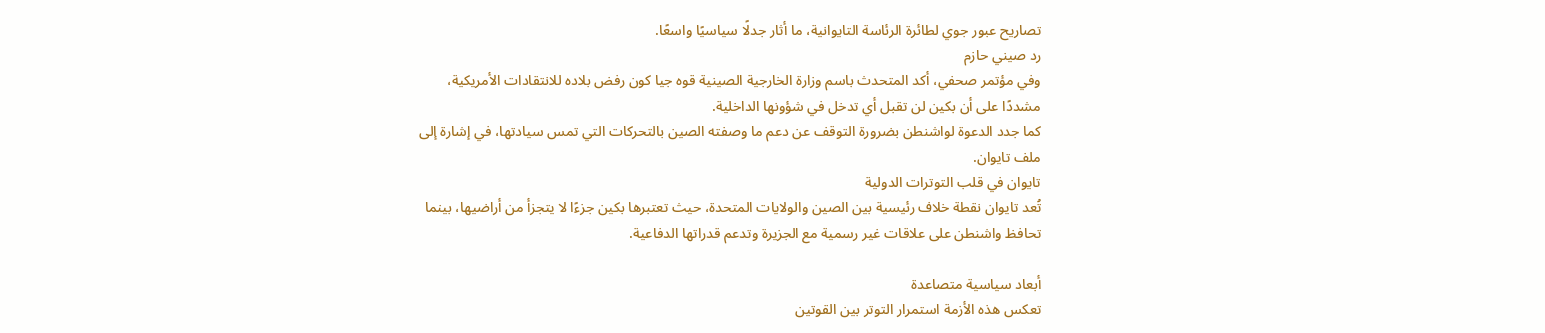تصاريح عبور جوي لطائرة الرئاسة التايوانية، ما أثار جدلًا سياسيًا واسعًا.
رد صيني حازم
وفي مؤتمر صحفي، أكد المتحدث باسم وزارة الخارجية الصينية قوه جيا كون رفض بلاده للانتقادات الأمريكية، مشددًا على أن بكين لن تقبل أي تدخل في شؤونها الداخلية.
كما جدد الدعوة لواشنطن بضرورة التوقف عن دعم ما وصفته الصين بالتحركات التي تمس سيادتها، في إشارة إلى ملف تايوان.
تايوان في قلب التوترات الدولية
تُعد تايوان نقطة خلاف رئيسية بين الصين والولايات المتحدة، حيث تعتبرها بكين جزءًا لا يتجزأ من أراضيها، بينما تحافظ واشنطن على علاقات غير رسمية مع الجزيرة وتدعم قدراتها الدفاعية.

أبعاد سياسية متصاعدة
تعكس هذه الأزمة استمرار التوتر بين القوتين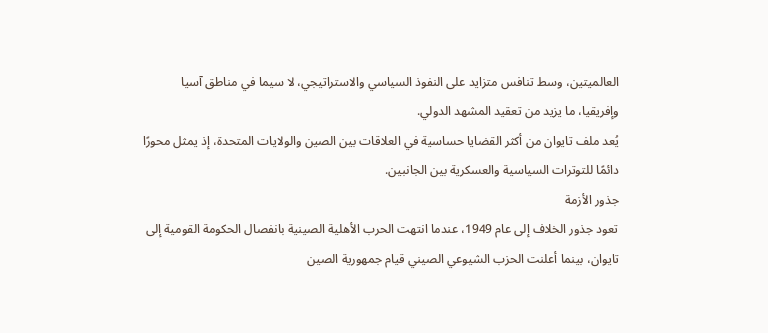العالميتين، وسط تنافس متزايد على النفوذ السياسي والاستراتيجي، لا سيما في مناطق آسيا وإفريقيا، ما يزيد من تعقيد المشهد الدولي.
يُعد ملف تايوان من أكثر القضايا حساسية في العلاقات بين الصين والولايات المتحدة، إذ يمثل محورًا دائمًا للتوترات السياسية والعسكرية بين الجانبين.
جذور الأزمة
تعود جذور الخلاف إلى عام 1949، عندما انتهت الحرب الأهلية الصينية بانفصال الحكومة القومية إلى تايوان، بينما أعلنت الحزب الشيوعي الصيني قيام جمهورية الصين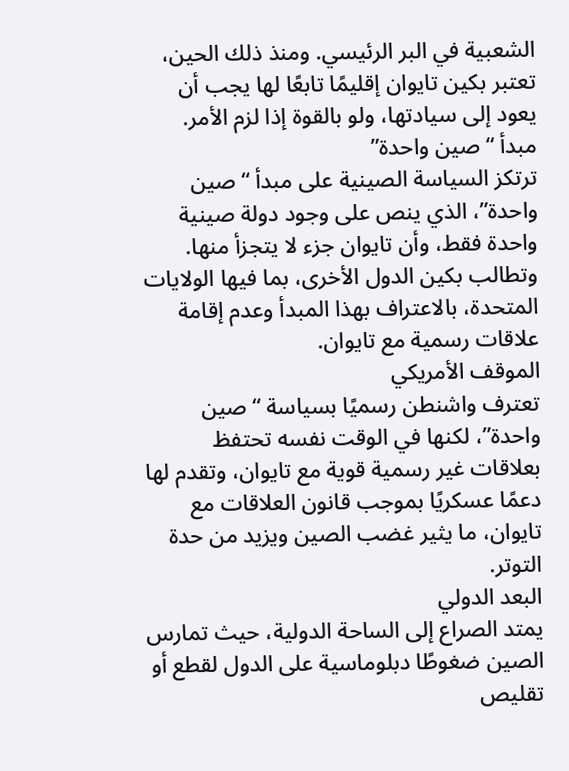الشعبية في البر الرئيسي. ومنذ ذلك الحين، تعتبر بكين تايوان إقليمًا تابعًا لها يجب أن يعود إلى سيادتها، ولو بالقوة إذا لزم الأمر.
مبدأ “صين واحدة”
ترتكز السياسة الصينية على مبدأ “صين واحدة”، الذي ينص على وجود دولة صينية واحدة فقط، وأن تايوان جزء لا يتجزأ منها. وتطالب بكين الدول الأخرى، بما فيها الولايات المتحدة، بالاعتراف بهذا المبدأ وعدم إقامة علاقات رسمية مع تايوان.
الموقف الأمريكي
تعترف واشنطن رسميًا بسياسة “صين واحدة”، لكنها في الوقت نفسه تحتفظ بعلاقات غير رسمية قوية مع تايوان، وتقدم لها دعمًا عسكريًا بموجب قانون العلاقات مع تايوان، ما يثير غضب الصين ويزيد من حدة التوتر.
البعد الدولي
يمتد الصراع إلى الساحة الدولية، حيث تمارس الصين ضغوطًا دبلوماسية على الدول لقطع أو تقليص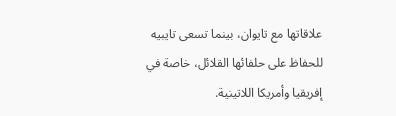علاقاتها مع تايوان، بينما تسعى تايبيه للحفاظ على حلفائها القلائل، خاصة في إفريقيا وأمريكا اللاتينية.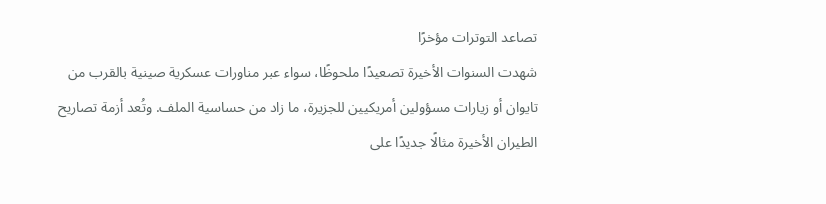تصاعد التوترات مؤخرًا
شهدت السنوات الأخيرة تصعيدًا ملحوظًا، سواء عبر مناورات عسكرية صينية بالقرب من تايوان أو زيارات مسؤولين أمريكيين للجزيرة، ما زاد من حساسية الملف. وتُعد أزمة تصاريح الطيران الأخيرة مثالًا جديدًا على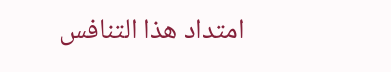امتداد هذا التنافس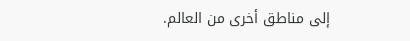إلى مناطق أخرى من العالم.